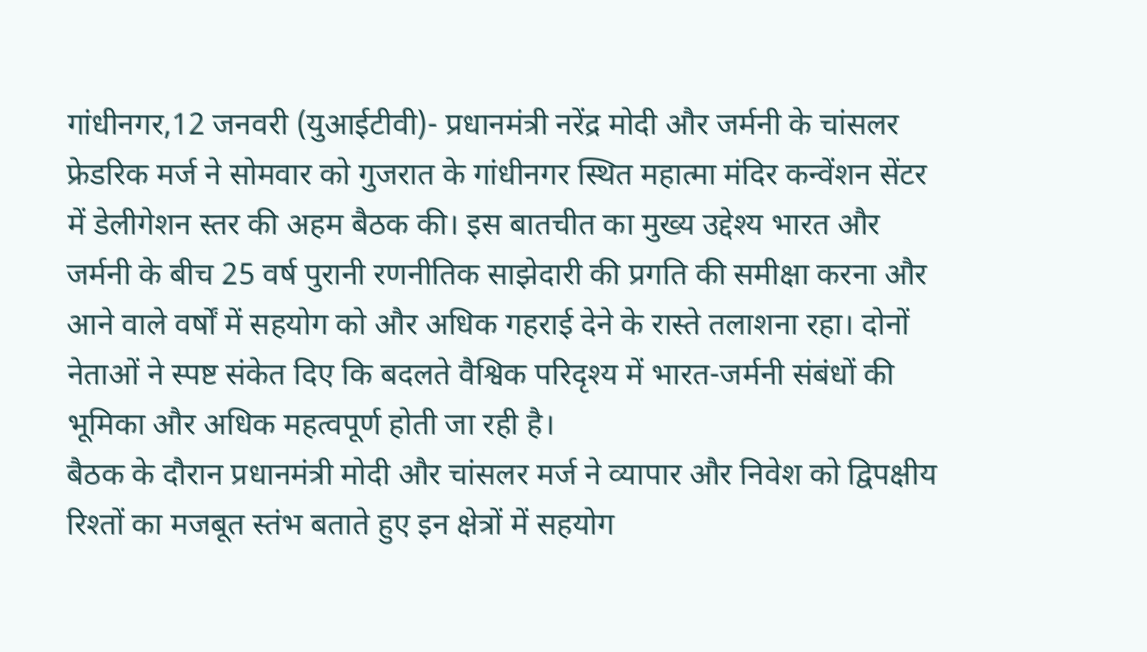गांधीनगर,12 जनवरी (युआईटीवी)- प्रधानमंत्री नरेंद्र मोदी और जर्मनी के चांसलर फ्रेडरिक मर्ज ने सोमवार को गुजरात के गांधीनगर स्थित महात्मा मंदिर कन्वेंशन सेंटर में डेलीगेशन स्तर की अहम बैठक की। इस बातचीत का मुख्य उद्देश्य भारत और जर्मनी के बीच 25 वर्ष पुरानी रणनीतिक साझेदारी की प्रगति की समीक्षा करना और आने वाले वर्षों में सहयोग को और अधिक गहराई देने के रास्ते तलाशना रहा। दोनों नेताओं ने स्पष्ट संकेत दिए कि बदलते वैश्विक परिदृश्य में भारत-जर्मनी संबंधों की भूमिका और अधिक महत्वपूर्ण होती जा रही है।
बैठक के दौरान प्रधानमंत्री मोदी और चांसलर मर्ज ने व्यापार और निवेश को द्विपक्षीय रिश्तों का मजबूत स्तंभ बताते हुए इन क्षेत्रों में सहयोग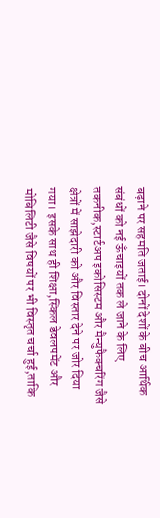बढ़ाने पर सहमति जताई। दोनों देशों के बीच आर्थिक संबंधों को नई ऊँचाइयों तक ले जाने के लिए तकनीक,स्टार्टअप इकोसिस्टम और मैन्युफैक्चरिंग जैसे क्षेत्रों में साझेदारी को और विस्तार देने पर जोर दिया गया। इसके साथ ही शिक्षा,स्किल डेवलपमेंट और मोबिलिटी जैसे विषयों पर भी विस्तृत चर्चा हुई,ताकि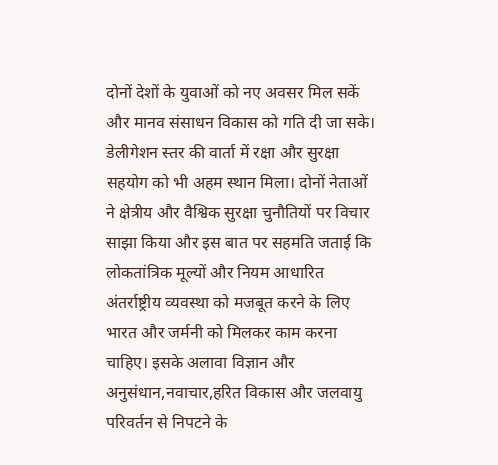दोनों देशों के युवाओं को नए अवसर मिल सकें और मानव संसाधन विकास को गति दी जा सके।
डेलीगेशन स्तर की वार्ता में रक्षा और सुरक्षा सहयोग को भी अहम स्थान मिला। दोनों नेताओं ने क्षेत्रीय और वैश्विक सुरक्षा चुनौतियों पर विचार साझा किया और इस बात पर सहमति जताई कि लोकतांत्रिक मूल्यों और नियम आधारित अंतर्राष्ट्रीय व्यवस्था को मजबूत करने के लिए भारत और जर्मनी को मिलकर काम करना चाहिए। इसके अलावा विज्ञान और अनुसंधान,नवाचार,हरित विकास और जलवायु परिवर्तन से निपटने के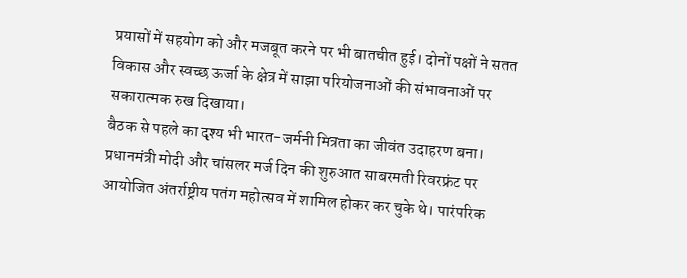प्रयासों में सहयोग को और मजबूत करने पर भी बातचीत हुई। दोनों पक्षों ने सतत विकास और स्वच्छ ऊर्जा के क्षेत्र में साझा परियोजनाओं की संभावनाओं पर सकारात्मक रुख दिखाया।
बैठक से पहले का दृश्य भी भारत-जर्मनी मित्रता का जीवंत उदाहरण बना। प्रधानमंत्री मोदी और चांसलर मर्ज दिन की शुरुआत साबरमती रिवरफ्रंट पर आयोजित अंतर्राष्ट्रीय पतंग महोत्सव में शामिल होकर कर चुके थे। पारंपरिक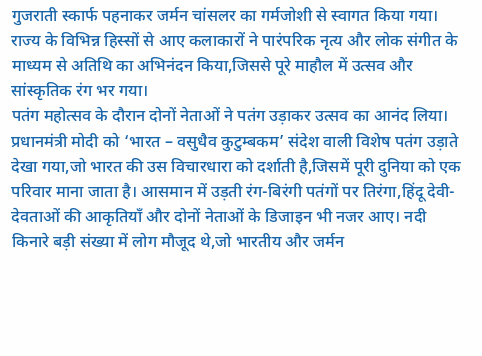गुजराती स्कार्फ पहनाकर जर्मन चांसलर का गर्मजोशी से स्वागत किया गया। राज्य के विभिन्न हिस्सों से आए कलाकारों ने पारंपरिक नृत्य और लोक संगीत के माध्यम से अतिथि का अभिनंदन किया,जिससे पूरे माहौल में उत्सव और सांस्कृतिक रंग भर गया।
पतंग महोत्सव के दौरान दोनों नेताओं ने पतंग उड़ाकर उत्सव का आनंद लिया। प्रधानमंत्री मोदी को ‘भारत – वसुधैव कुटुम्बकम’ संदेश वाली विशेष पतंग उड़ाते देखा गया,जो भारत की उस विचारधारा को दर्शाती है,जिसमें पूरी दुनिया को एक परिवार माना जाता है। आसमान में उड़ती रंग-बिरंगी पतंगों पर तिरंगा,हिंदू देवी-देवताओं की आकृतियाँ और दोनों नेताओं के डिजाइन भी नजर आए। नदी किनारे बड़ी संख्या में लोग मौजूद थे,जो भारतीय और जर्मन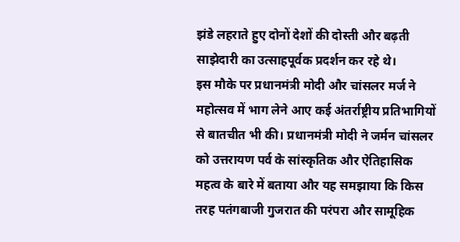झंडे लहराते हुए दोनों देशों की दोस्ती और बढ़ती साझेदारी का उत्साहपूर्वक प्रदर्शन कर रहे थे।
इस मौके पर प्रधानमंत्री मोदी और चांसलर मर्ज ने महोत्सव में भाग लेने आए कई अंतर्राष्ट्रीय प्रतिभागियों से बातचीत भी की। प्रधानमंत्री मोदी ने जर्मन चांसलर को उत्तरायण पर्व के सांस्कृतिक और ऐतिहासिक महत्व के बारे में बताया और यह समझाया कि किस तरह पतंगबाजी गुजरात की परंपरा और सामूहिक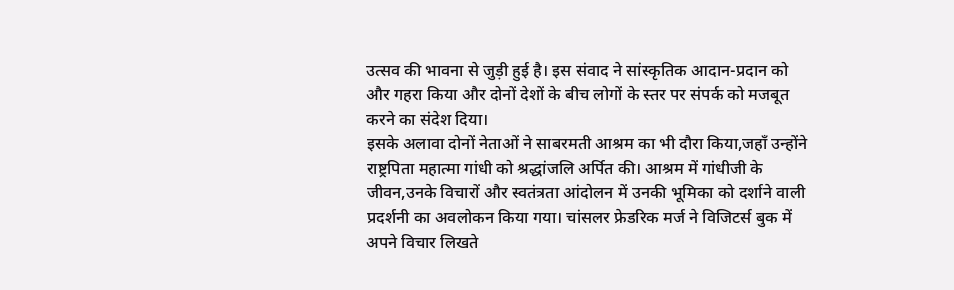उत्सव की भावना से जुड़ी हुई है। इस संवाद ने सांस्कृतिक आदान-प्रदान को और गहरा किया और दोनों देशों के बीच लोगों के स्तर पर संपर्क को मजबूत करने का संदेश दिया।
इसके अलावा दोनों नेताओं ने साबरमती आश्रम का भी दौरा किया,जहाँ उन्होंने राष्ट्रपिता महात्मा गांधी को श्रद्धांजलि अर्पित की। आश्रम में गांधीजी के जीवन,उनके विचारों और स्वतंत्रता आंदोलन में उनकी भूमिका को दर्शाने वाली प्रदर्शनी का अवलोकन किया गया। चांसलर फ्रेडरिक मर्ज ने विजिटर्स बुक में अपने विचार लिखते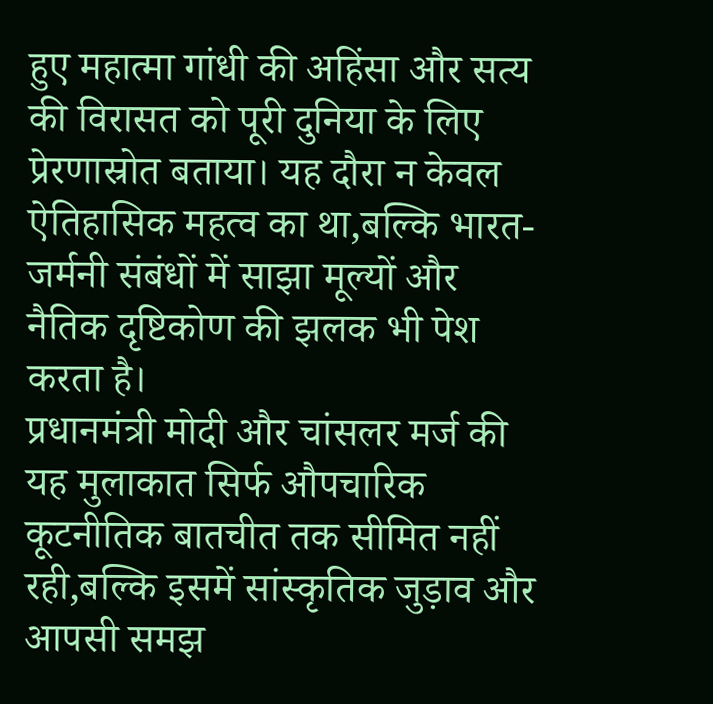हुए महात्मा गांधी की अहिंसा और सत्य की विरासत को पूरी दुनिया के लिए प्रेरणास्रोत बताया। यह दौरा न केवल ऐतिहासिक महत्व का था,बल्कि भारत-जर्मनी संबंधों में साझा मूल्यों और नैतिक दृष्टिकोण की झलक भी पेश करता है।
प्रधानमंत्री मोदी और चांसलर मर्ज की यह मुलाकात सिर्फ औपचारिक कूटनीतिक बातचीत तक सीमित नहीं रही,बल्कि इसमें सांस्कृतिक जुड़ाव और आपसी समझ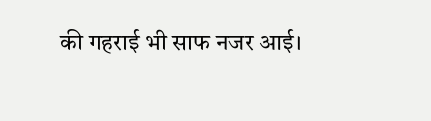की गहराई भी साफ नजर आई।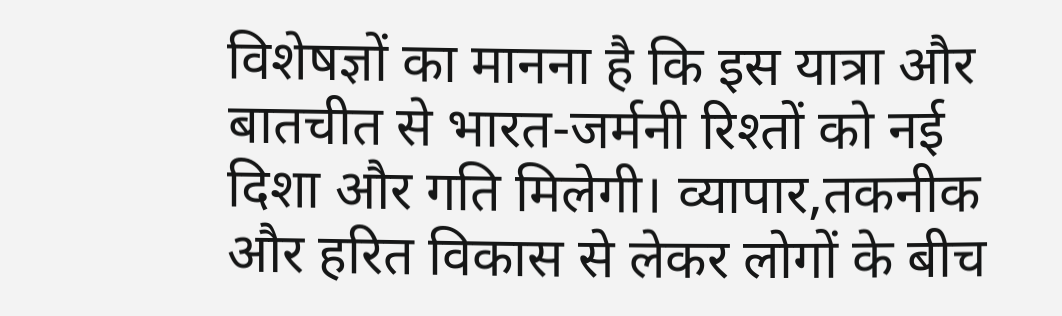विशेषज्ञों का मानना है कि इस यात्रा और बातचीत से भारत-जर्मनी रिश्तों को नई दिशा और गति मिलेगी। व्यापार,तकनीक और हरित विकास से लेकर लोगों के बीच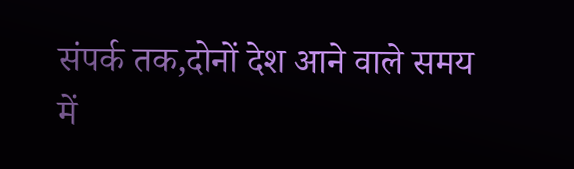संपर्क तक,दोनों देश आने वाले समय में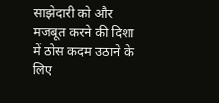साझेदारी को और मजबूत करने की दिशा में ठोस कदम उठाने के लिए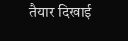तैयार दिखाई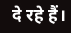दे रहे हैं।